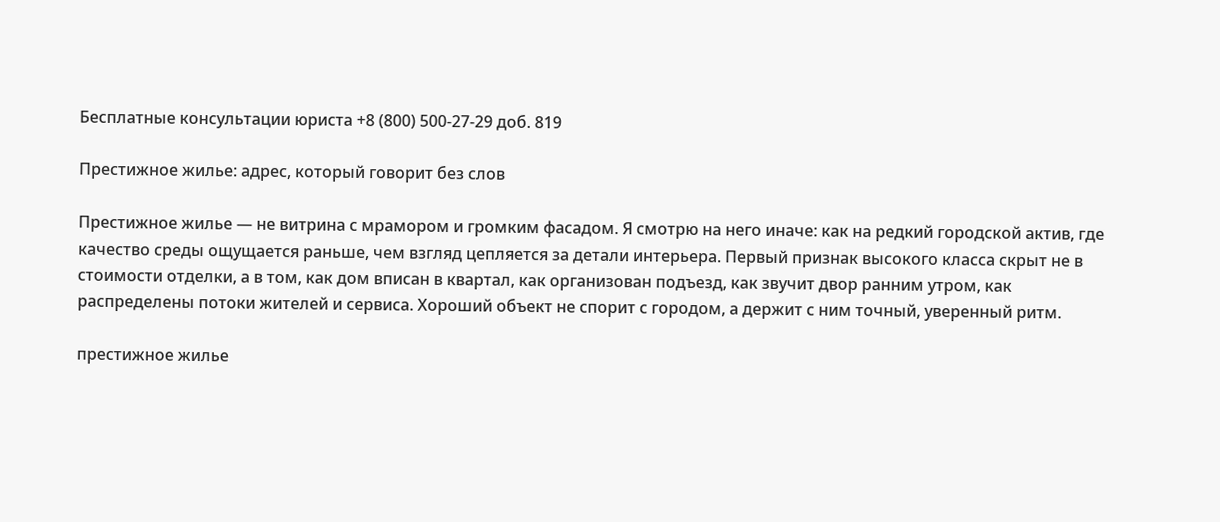Бесплатные консультации юриста +8 (800) 500-27-29 доб. 819

Престижное жилье: адрес, который говорит без слов

Престижное жилье — не витрина с мрамором и громким фасадом. Я смотрю на него иначе: как на редкий городской актив, где качество среды ощущается раньше, чем взгляд цепляется за детали интерьера. Первый признак высокого класса скрыт не в стоимости отделки, а в том, как дом вписан в квартал, как организован подъезд, как звучит двор ранним утром, как распределены потоки жителей и сервиса. Хороший объект не спорит с городом, а держит с ним точный, уверенный ритм.

престижное жилье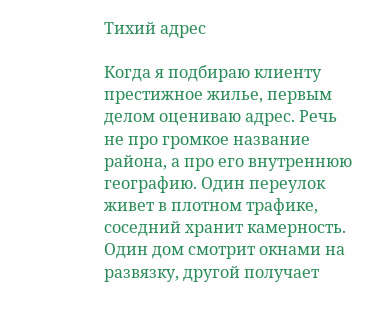Тихий адрес

Когда я подбираю клиенту престижное жилье, первым делом оцениваю адрес. Речь не про громкое название района, а про его внутреннюю географию. Один переулок живет в плотном трафике, соседний хранит камерность. Один дом смотрит окнами на развязку, другой получает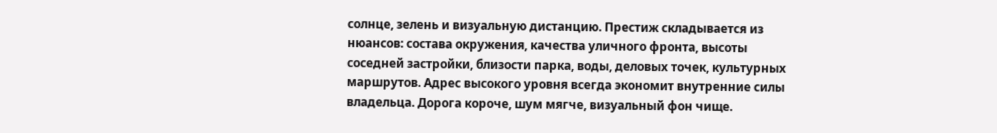солнце, зелень и визуальную дистанцию. Престиж складывается из нюансов: состава окружения, качества уличного фронта, высоты соседней застройки, близости парка, воды, деловых точек, культурных маршрутов. Адрес высокого уровня всегда экономит внутренние силы владельца. Дорога короче, шум мягче, визуальный фон чище.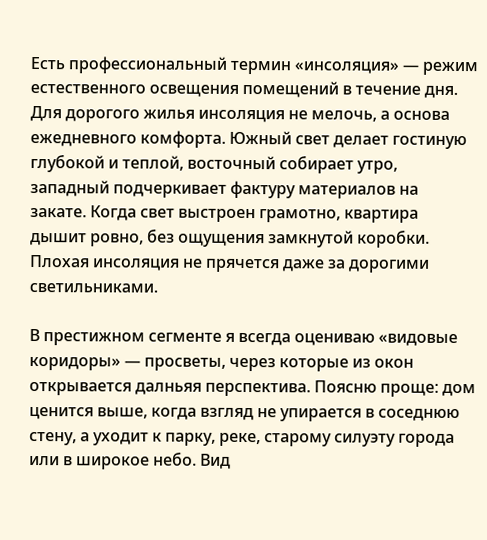Есть профессиональный термин «инсоляция» — режим естественного освещения помещений в течение дня. Для дорогого жилья инсоляция не мелочь, а основа ежедневного комфорта. Южный свет делает гостиную глубокой и теплой, восточный собирает утро, западный подчеркивает фактуру материалов на закате. Когда свет выстроен грамотно, квартира дышит ровно, без ощущения замкнутой коробки. Плохая инсоляция не прячется даже за дорогими светильниками.

В престижном сегменте я всегда оцениваю «видовые коридоры» — просветы, через которые из окон открывается далньяя перспектива. Поясню проще: дом ценится выше, когда взгляд не упирается в соседнюю стену, а уходит к парку, реке, старому силуэту города или в широкое небо. Вид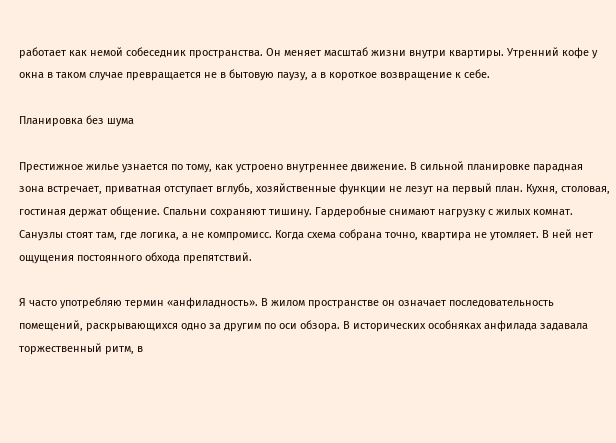работает как немой собеседник пространства. Он меняет масштаб жизни внутри квартиры. Утренний кофе у окна в таком случае превращается не в бытовую паузу, а в короткое возвращение к себе.

Планировка без шума

Престижное жилье узнается по тому, как устроено внутреннее движение. В сильной планировке парадная зона встречает, приватная отступает вглубь, хозяйственные функции не лезут на первый план. Кухня, столовая, гостиная держат общение. Спальни сохраняют тишину. Гардеробные снимают нагрузку с жилых комнат. Санузлы стоят там, где логика, а не компромисс. Когда схема собрана точно, квартира не утомляет. В ней нет ощущения постоянного обхода препятствий.

Я часто употребляю термин «анфиладность». В жилом пространстве он означает последовательность помещений, раскрывающихся одно за другим по оси обзора. В исторических особняках анфилада задавала торжественный ритм, в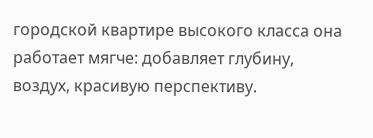городской квартире высокого класса она работает мягче: добавляет глубину, воздух, красивую перспективу.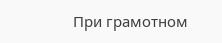При грамотном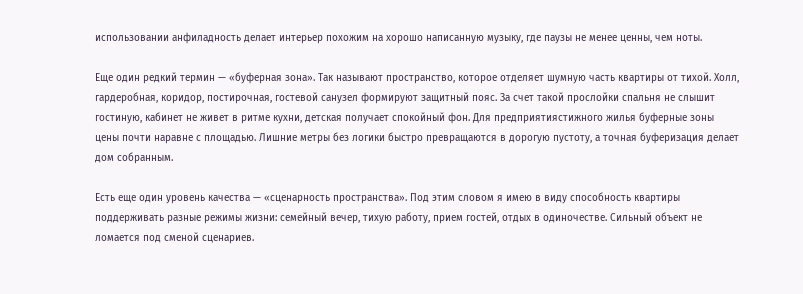использовании анфиладность делает интерьер похожим на хорошо написанную музыку, где паузы не менее ценны, чем ноты.

Еще один редкий термин — «буферная зона». Так называют пространство, которое отделяет шумную часть квартиры от тихой. Холл, гардеробная, коридор, постирочная, гостевой санузел формируют защитный пояс. За счет такой прослойки спальня не слышит гостиную, кабинет не живет в ритме кухни, детская получает спокойный фон. Для предприятиястижного жилья буферные зоны цены почти наравне с площадью. Лишние метры без логики быстро превращаются в дорогую пустоту, а точная буферизация делает дом собранным.

Есть еще один уровень качества — «сценарность пространства». Под этим словом я имею в виду способность квартиры поддерживать разные режимы жизни: семейный вечер, тихую работу, прием гостей, отдых в одиночестве. Сильный объект не ломается под сменой сценариев.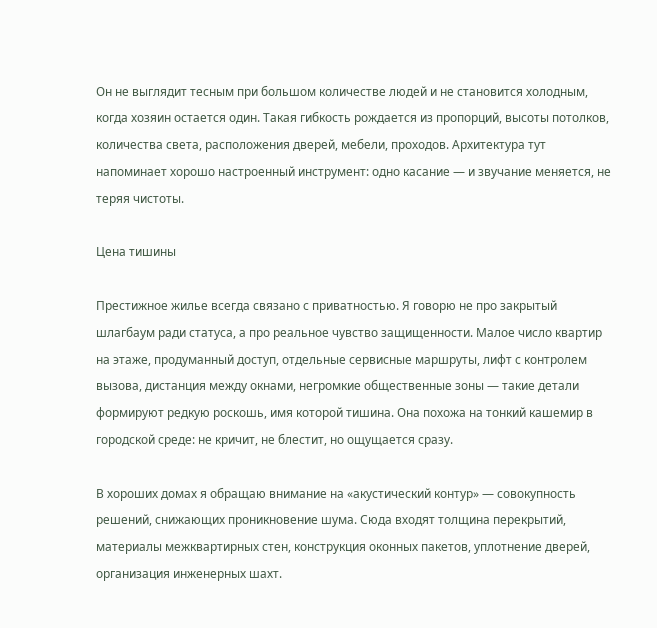Он не выглядит тесным при большом количестве людей и не становится холодным, когда хозяин остается один. Такая гибкость рождается из пропорций, высоты потолков, количества света, расположения дверей, мебели, проходов. Архитектура тут напоминает хорошо настроенный инструмент: одно касание — и звучание меняется, не теряя чистоты.

Цена тишины

Престижное жилье всегда связано с приватностью. Я говорю не про закрытый шлагбаум ради статуса, а про реальное чувство защищенности. Малое число квартир на этаже, продуманный доступ, отдельные сервисные маршруты, лифт с контролем вызова, дистанция между окнами, негромкие общественные зоны — такие детали формируют редкую роскошь, имя которой тишина. Она похожа на тонкий кашемир в городской среде: не кричит, не блестит, но ощущается сразу.

В хороших домах я обращаю внимание на «акустический контур» — совокупность решений, снижающих проникновение шума. Сюда входят толщина перекрытий, материалы межквартирных стен, конструкция оконных пакетов, уплотнение дверей, организация инженерных шахт.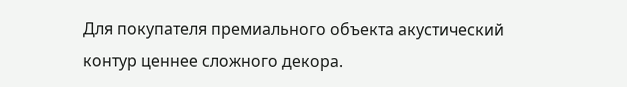Для покупателя премиального объекта акустический контур ценнее сложного декора.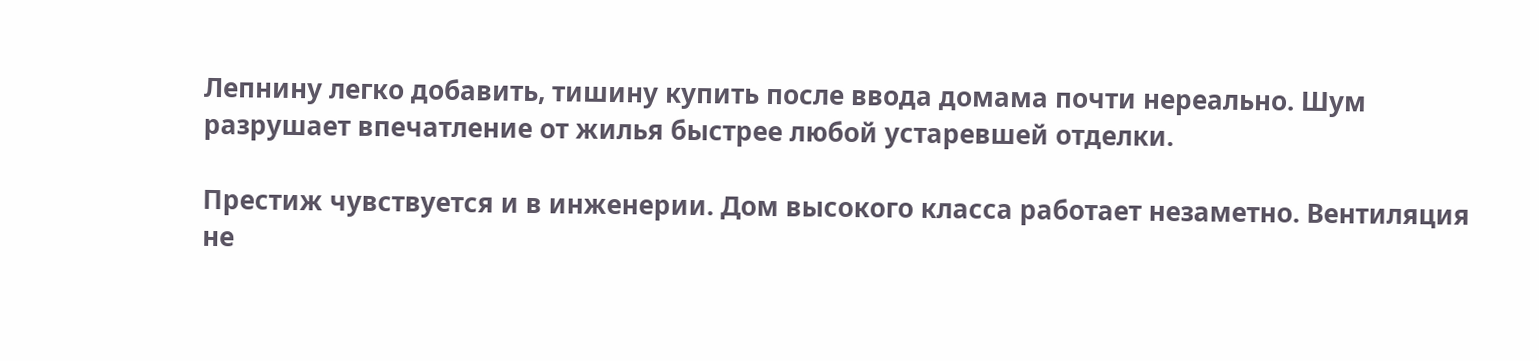Лепнину легко добавить, тишину купить после ввода домама почти нереально. Шум разрушает впечатление от жилья быстрее любой устаревшей отделки.

Престиж чувствуется и в инженерии. Дом высокого класса работает незаметно. Вентиляция не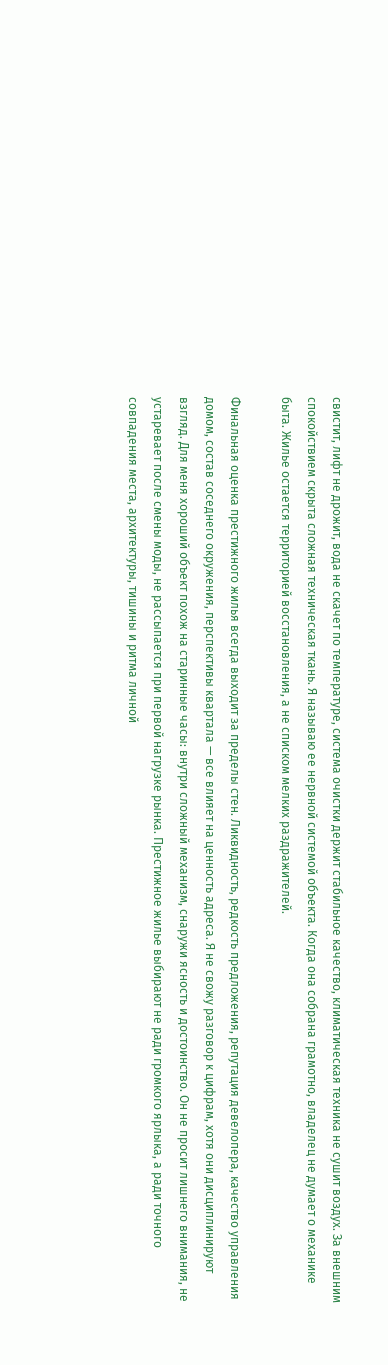свистит, лифт не дрожит, вода не скачет по температуре, система очистки держит стабильное качество, климатическая техника не сушит воздух. За внешним спокойствием скрыта сложная техническая ткань. Я называю ее нервной системой объекта. Когда она собрана грамотно, владелец не думает о механике быта. Жилье остается территорией восстановления, а не списком мелких раздражителей.

Финальная оценка престижного жилья всегда выходит за пределы стен. Ликвидность, редкость предложения, репутация девелопера, качество управления домом, состав соседнего окружения, перспективы квартала — все влияет на ценность адреса. Я не свожу разговор к цифрам, хотя они дисциплинируют взгляд. Для меня хороший объект похож на старинные часы: внутри сложный механизм, снаружи ясность и достоинство. Он не просит лишнего внимания, не устаревает после смены моды, не рассыпается при первой нагрузке рынка. Престижное жилье выбирают не ради громкого ярлыка, а ради точного совпадения места, архитектуры, тишины и ритма личной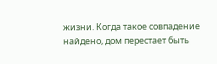жизни. Когда такое совпадение найдено, дом перестает быть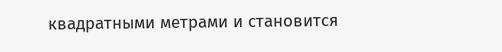квадратными метрами и становится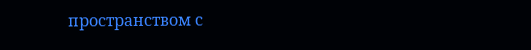пространством с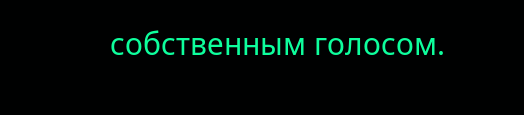собственным голосом.